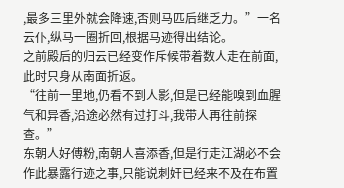,最多三里外就会降速,否则马匹后继乏力。”一名云仆,纵马一圈折回,根据马迹得出结论。
之前殿后的归云已经变作斥候带着数人走在前面,此时只身从南面折返。
“往前一里地,仍看不到人影,但是已经能嗅到血腥气和异香,沿途必然有过打斗,我带人再往前探查。”
东朝人好傅粉,南朝人喜添香,但是行走江湖必不会作此暴露行迹之事,只能说刺奸已经来不及在布置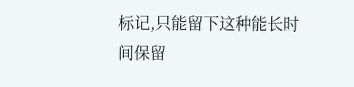标记,只能留下这种能长时间保留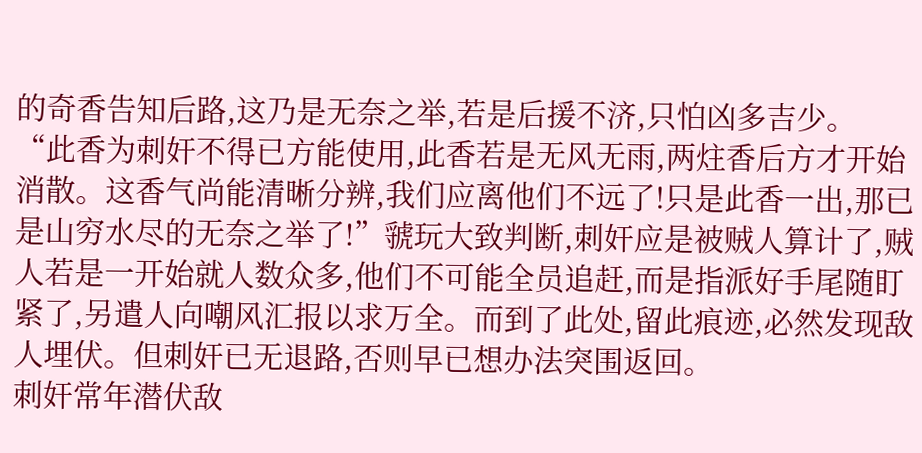的奇香告知后路,这乃是无奈之举,若是后援不济,只怕凶多吉少。
“此香为刺奸不得已方能使用,此香若是无风无雨,两炷香后方才开始消散。这香气尚能清晰分辨,我们应离他们不远了!只是此香一出,那已是山穷水尽的无奈之举了!”虢玩大致判断,刺奸应是被贼人算计了,贼人若是一开始就人数众多,他们不可能全员追赶,而是指派好手尾随盯紧了,另遣人向嘲风汇报以求万全。而到了此处,留此痕迹,必然发现敌人埋伏。但刺奸已无退路,否则早已想办法突围返回。
刺奸常年潜伏敌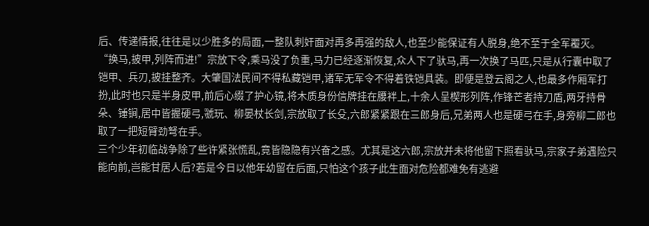后、传递情报,往往是以少胜多的局面,一整队刺奸面对再多再强的敌人,也至少能保证有人脱身,绝不至于全军覆灭。
“换马,披甲,列阵而进!”宗放下令,乘马没了负重,马力已经逐渐恢复,众人下了驮马,再一次换了马匹,只是从行囊中取了铠甲、兵刃,披挂整齐。大肇国法民间不得私藏铠甲,诸军无军令不得着铁铠具装。即便是登云阁之人,也最多作厢军打扮,此时也只是半身皮甲,前后心缀了护心镜,将木质身份信牌挂在腰袢上,十余人呈楔形列阵,作锋芒者持刀盾,两牙持骨朵、锤锏,居中皆握硬弓,虢玩、柳晏杖长剑,宗放取了长殳,六郎紧紧跟在三郎身后,兄弟两人也是硬弓在手,身旁柳二郎也取了一把短臂劲弩在手。
三个少年初临战争除了些许紧张慌乱,竟皆隐隐有兴奋之感。尤其是这六郎,宗放并未将他留下照看驮马,宗家子弟遇险只能向前,岂能甘居人后?若是今日以他年幼留在后面,只怕这个孩子此生面对危险都难免有逃避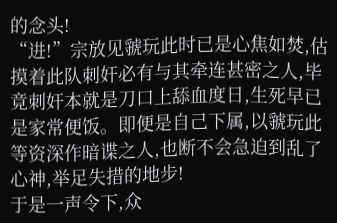的念头!
“进!”宗放见虢玩此时已是心焦如焚,估摸着此队刺奸必有与其牵连甚密之人,毕竟刺奸本就是刀口上舔血度日,生死早已是家常便饭。即便是自己下属,以虢玩此等资深作暗谍之人,也断不会急迫到乱了心神,举足失措的地步!
于是一声令下,众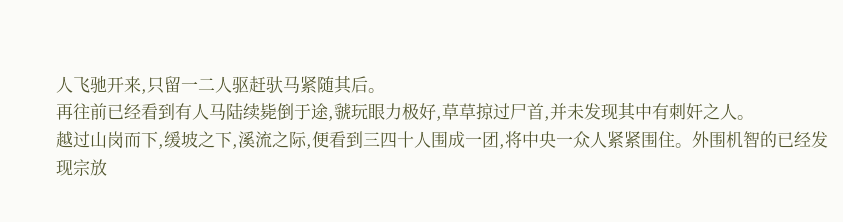人飞驰开来,只留一二人驱赶驮马紧随其后。
再往前已经看到有人马陆续毙倒于途,虢玩眼力极好,草草掠过尸首,并未发现其中有刺奸之人。
越过山岗而下,缓坡之下,溪流之际,便看到三四十人围成一团,将中央一众人紧紧围住。外围机智的已经发现宗放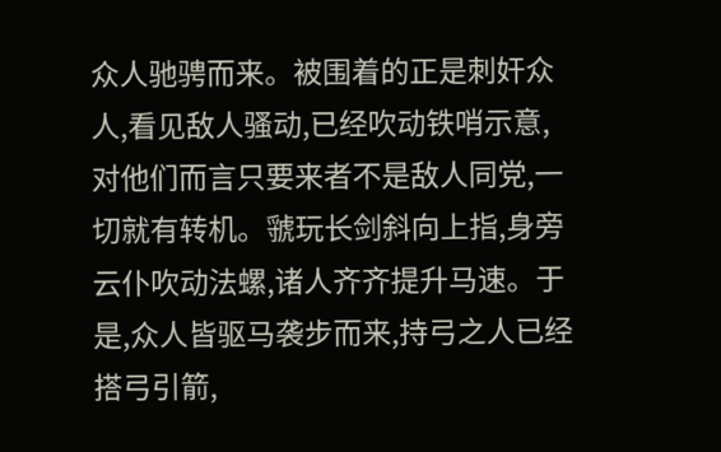众人驰骋而来。被围着的正是刺奸众人,看见敌人骚动,已经吹动铁哨示意,对他们而言只要来者不是敌人同党,一切就有转机。虢玩长剑斜向上指,身旁云仆吹动法螺,诸人齐齐提升马速。于是,众人皆驱马袭步而来,持弓之人已经搭弓引箭,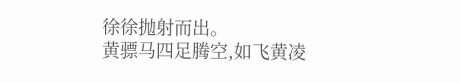徐徐抛射而出。
黄骠马四足腾空,如飞黄凌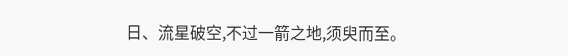日、流星破空,不过一箭之地,须臾而至。